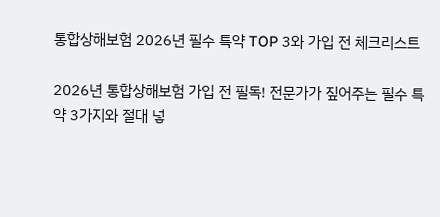통합상해보험 2026년 필수 특약 TOP 3와 가입 전 체크리스트

2026년 통합상해보험 가입 전 필독! 전문가가 짚어주는 필수 특약 3가지와 절대 넣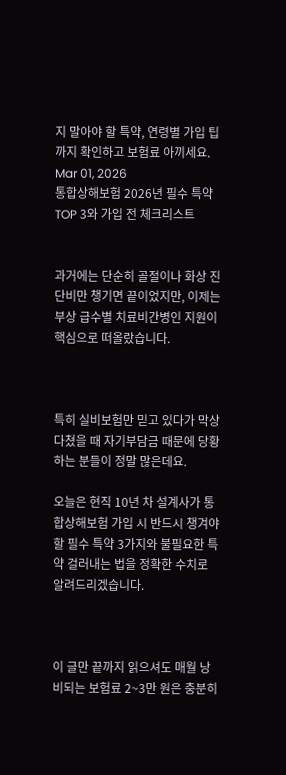지 말아야 할 특약, 연령별 가입 팁까지 확인하고 보험료 아끼세요.
Mar 01, 2026
통합상해보험 2026년 필수 특약 TOP 3와 가입 전 체크리스트


과거에는 단순히 골절이나 화상 진단비만 챙기면 끝이었지만, 이제는 부상 급수별 치료비간병인 지원이 핵심으로 떠올랐습니다.



특히 실비보험만 믿고 있다가 막상 다쳤을 때 자기부담금 때문에 당황하는 분들이 정말 많은데요.

오늘은 현직 10년 차 설계사가 통합상해보험 가입 시 반드시 챙겨야 할 필수 특약 3가지와 불필요한 특약 걸러내는 법을 정확한 수치로 알려드리겠습니다.



이 글만 끝까지 읽으셔도 매월 낭비되는 보험료 2~3만 원은 충분히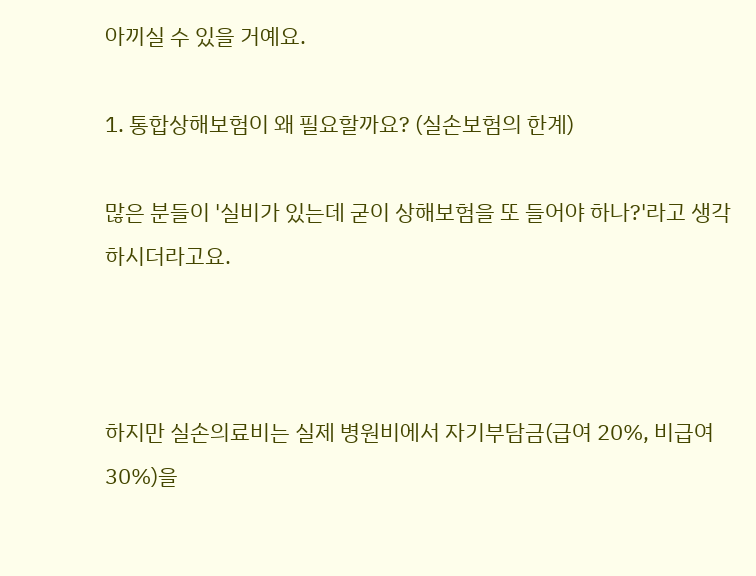아끼실 수 있을 거예요.

1. 통합상해보험이 왜 필요할까요? (실손보험의 한계)

많은 분들이 '실비가 있는데 굳이 상해보험을 또 들어야 하나?'라고 생각하시더라고요.



하지만 실손의료비는 실제 병원비에서 자기부담금(급여 20%, 비급여 30%)을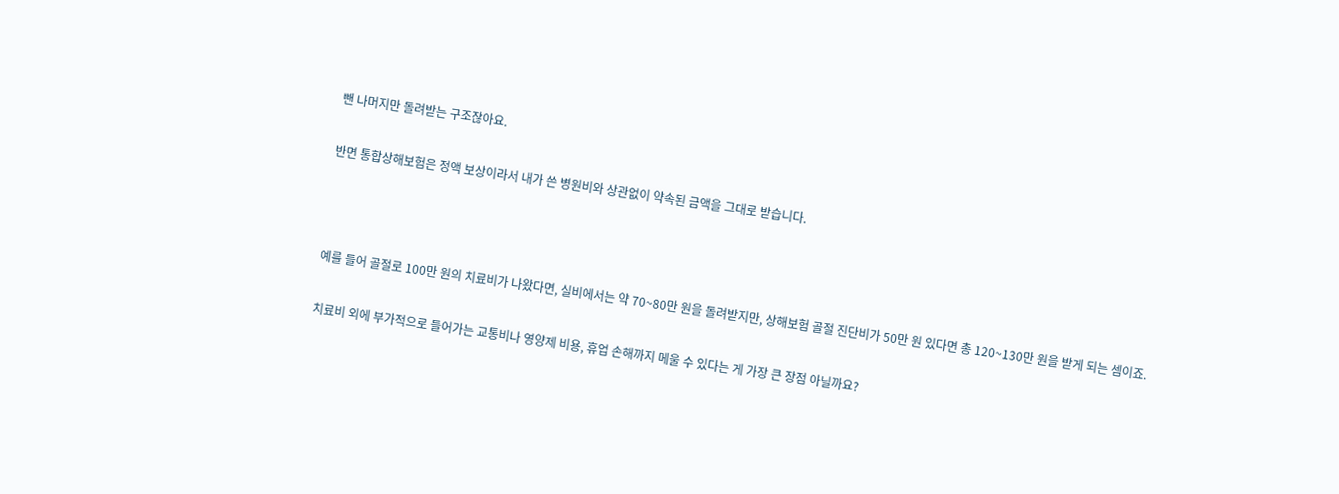뺀 나머지만 돌려받는 구조잖아요.

반면 통합상해보험은 정액 보상이라서 내가 쓴 병원비와 상관없이 약속된 금액을 그대로 받습니다.



예를 들어 골절로 100만 원의 치료비가 나왔다면, 실비에서는 약 70~80만 원을 돌려받지만, 상해보험 골절 진단비가 50만 원 있다면 총 120~130만 원을 받게 되는 셈이죠.

치료비 외에 부가적으로 들어가는 교통비나 영양제 비용, 휴업 손해까지 메울 수 있다는 게 가장 큰 장점 아닐까요?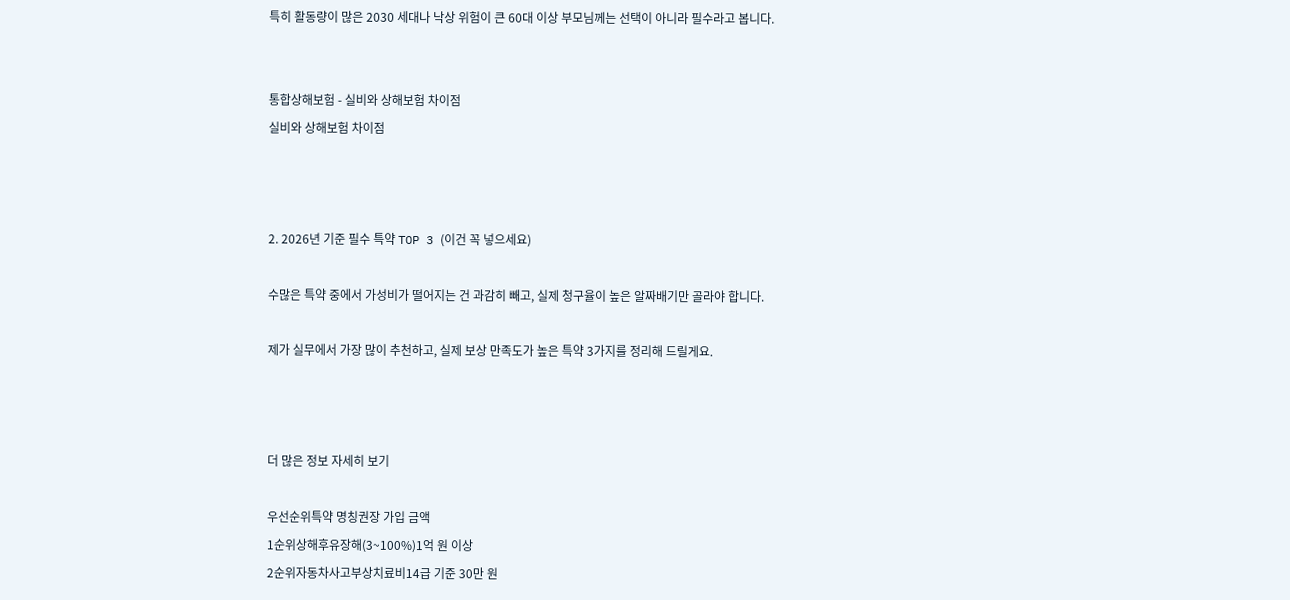특히 활동량이 많은 2030 세대나 낙상 위험이 큰 60대 이상 부모님께는 선택이 아니라 필수라고 봅니다.


통합상해보험 - 실비와 상해보험 차이점
실비와 상해보험 차이점



2. 2026년 기준 필수 특약 TOP 3 (이건 꼭 넣으세요)

수많은 특약 중에서 가성비가 떨어지는 건 과감히 빼고, 실제 청구율이 높은 알짜배기만 골라야 합니다.

제가 실무에서 가장 많이 추천하고, 실제 보상 만족도가 높은 특약 3가지를 정리해 드릴게요.



더 많은 정보 자세히 보기

우선순위특약 명칭권장 가입 금액
1순위상해후유장해(3~100%)1억 원 이상
2순위자동차사고부상치료비14급 기준 30만 원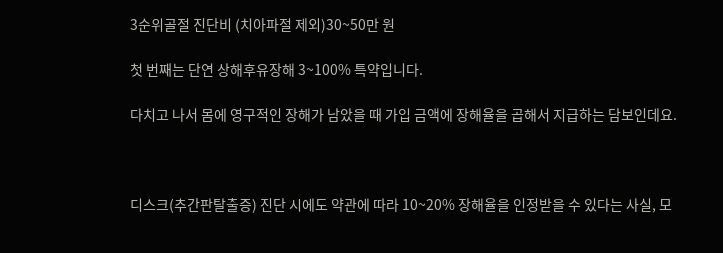3순위골절 진단비 (치아파절 제외)30~50만 원

첫 번째는 단연 상해후유장해 3~100% 특약입니다.

다치고 나서 몸에 영구적인 장해가 남았을 때 가입 금액에 장해율을 곱해서 지급하는 담보인데요.



디스크(추간판탈출증) 진단 시에도 약관에 따라 10~20% 장해율을 인정받을 수 있다는 사실, 모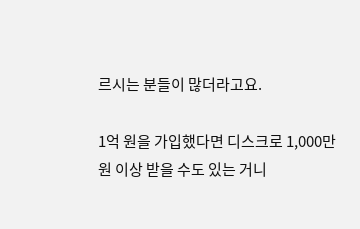르시는 분들이 많더라고요.

1억 원을 가입했다면 디스크로 1,000만 원 이상 받을 수도 있는 거니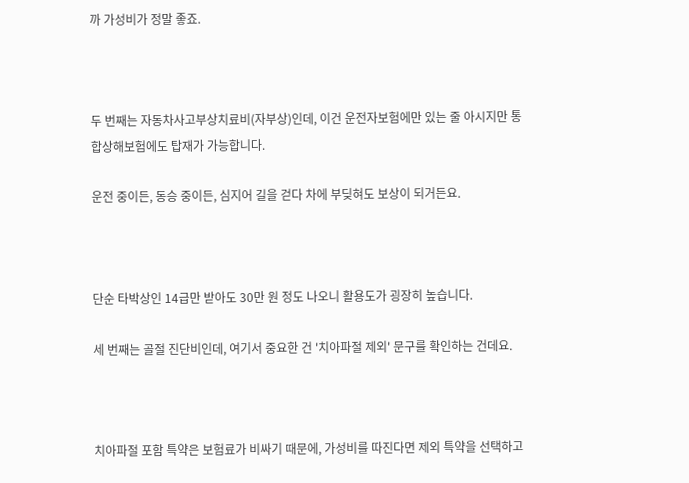까 가성비가 정말 좋죠.



두 번째는 자동차사고부상치료비(자부상)인데, 이건 운전자보험에만 있는 줄 아시지만 통합상해보험에도 탑재가 가능합니다.

운전 중이든, 동승 중이든, 심지어 길을 걷다 차에 부딪혀도 보상이 되거든요.



단순 타박상인 14급만 받아도 30만 원 정도 나오니 활용도가 굉장히 높습니다.

세 번째는 골절 진단비인데, 여기서 중요한 건 '치아파절 제외' 문구를 확인하는 건데요.



치아파절 포함 특약은 보험료가 비싸기 때문에, 가성비를 따진다면 제외 특약을 선택하고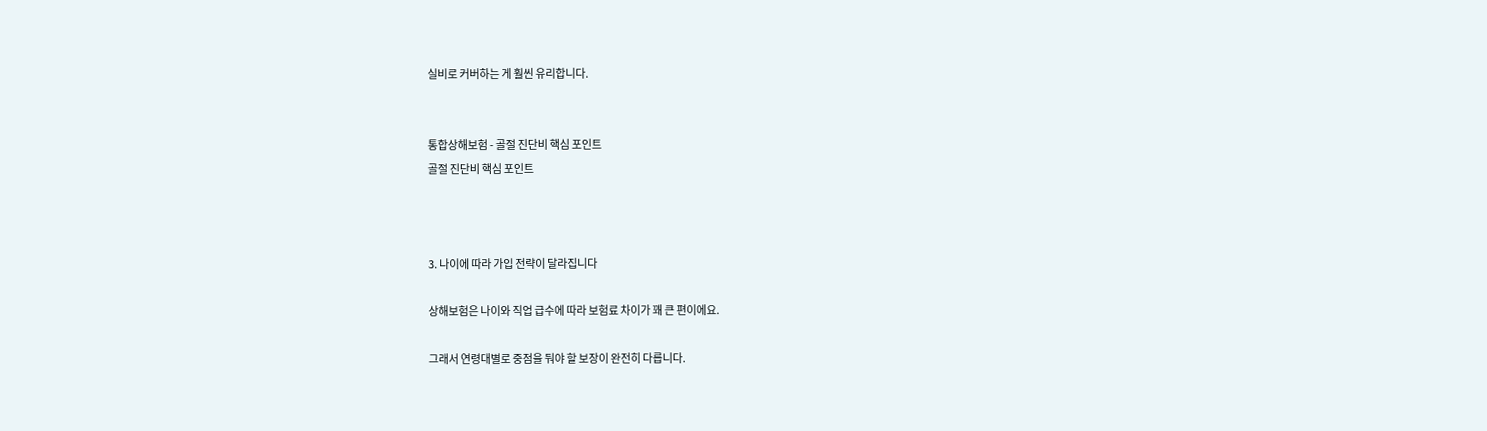실비로 커버하는 게 훨씬 유리합니다.


통합상해보험 - 골절 진단비 핵심 포인트
골절 진단비 핵심 포인트



3. 나이에 따라 가입 전략이 달라집니다

상해보험은 나이와 직업 급수에 따라 보험료 차이가 꽤 큰 편이에요.

그래서 연령대별로 중점을 둬야 할 보장이 완전히 다릅니다.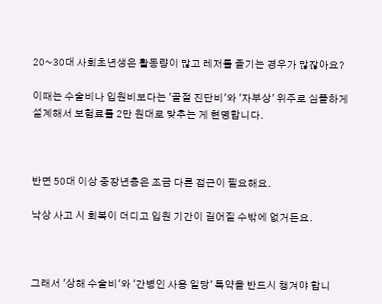20~30대 사회초년생은 활동량이 많고 레저를 즐기는 경우가 많잖아요?

이때는 수술비나 입원비보다는 '골절 진단비'와 '자부상' 위주로 심플하게 설계해서 보험료를 2만 원대로 맞추는 게 현명합니다.



반면 50대 이상 중장년층은 조금 다른 접근이 필요해요.

낙상 사고 시 회복이 더디고 입원 기간이 길어질 수밖에 없거든요.



그래서 '상해 수술비'와 '간병인 사용 일당' 특약을 반드시 챙겨야 합니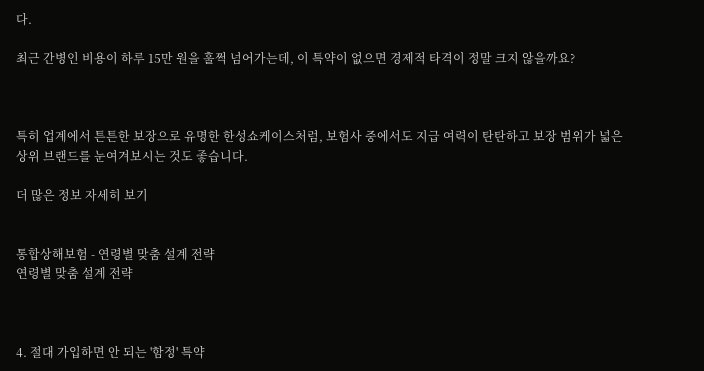다.

최근 간병인 비용이 하루 15만 원을 훌쩍 넘어가는데, 이 특약이 없으면 경제적 타격이 정말 크지 않을까요?



특히 업계에서 튼튼한 보장으로 유명한 한성쇼케이스처럼, 보험사 중에서도 지급 여력이 탄탄하고 보장 범위가 넓은 상위 브랜드를 눈여겨보시는 것도 좋습니다.

더 많은 정보 자세히 보기


통합상해보험 - 연령별 맞춤 설계 전략
연령별 맞춤 설계 전략



4. 절대 가입하면 안 되는 '함정' 특약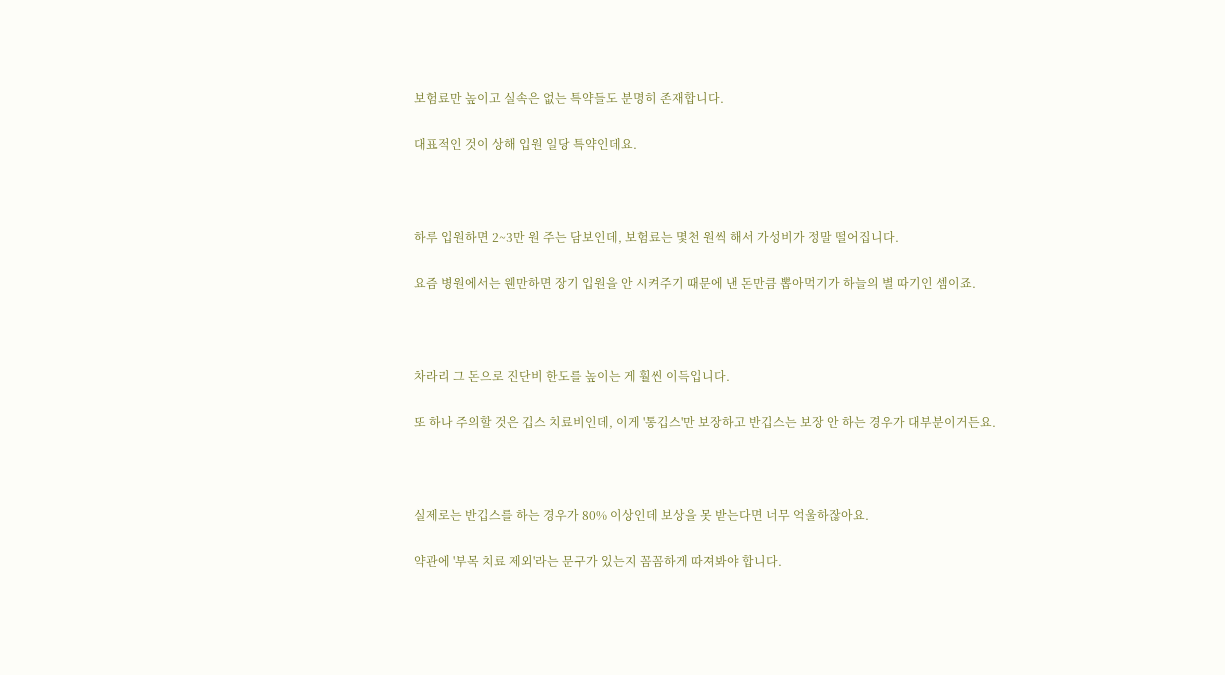보험료만 높이고 실속은 없는 특약들도 분명히 존재합니다.

대표적인 것이 상해 입원 일당 특약인데요.



하루 입원하면 2~3만 원 주는 담보인데, 보험료는 몇천 원씩 해서 가성비가 정말 떨어집니다.

요즘 병원에서는 웬만하면 장기 입원을 안 시켜주기 때문에 낸 돈만큼 뽑아먹기가 하늘의 별 따기인 셈이죠.



차라리 그 돈으로 진단비 한도를 높이는 게 훨씬 이득입니다.

또 하나 주의할 것은 깁스 치료비인데, 이게 '통깁스'만 보장하고 반깁스는 보장 안 하는 경우가 대부분이거든요.



실제로는 반깁스를 하는 경우가 80% 이상인데 보상을 못 받는다면 너무 억울하잖아요.

약관에 '부목 치료 제외'라는 문구가 있는지 꼼꼼하게 따져봐야 합니다.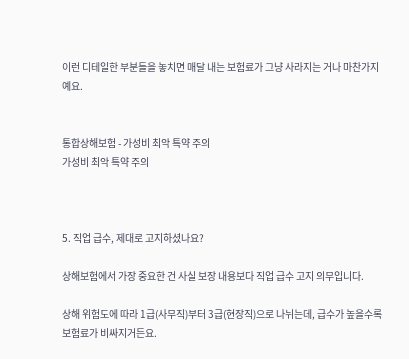이런 디테일한 부분들을 놓치면 매달 내는 보험료가 그냥 사라지는 거나 마찬가지예요.


통합상해보험 - 가성비 최악 특약 주의
가성비 최악 특약 주의



5. 직업 급수, 제대로 고지하셨나요?

상해보험에서 가장 중요한 건 사실 보장 내용보다 직업 급수 고지 의무입니다.

상해 위험도에 따라 1급(사무직)부터 3급(현장직)으로 나뉘는데, 급수가 높을수록 보험료가 비싸지거든요.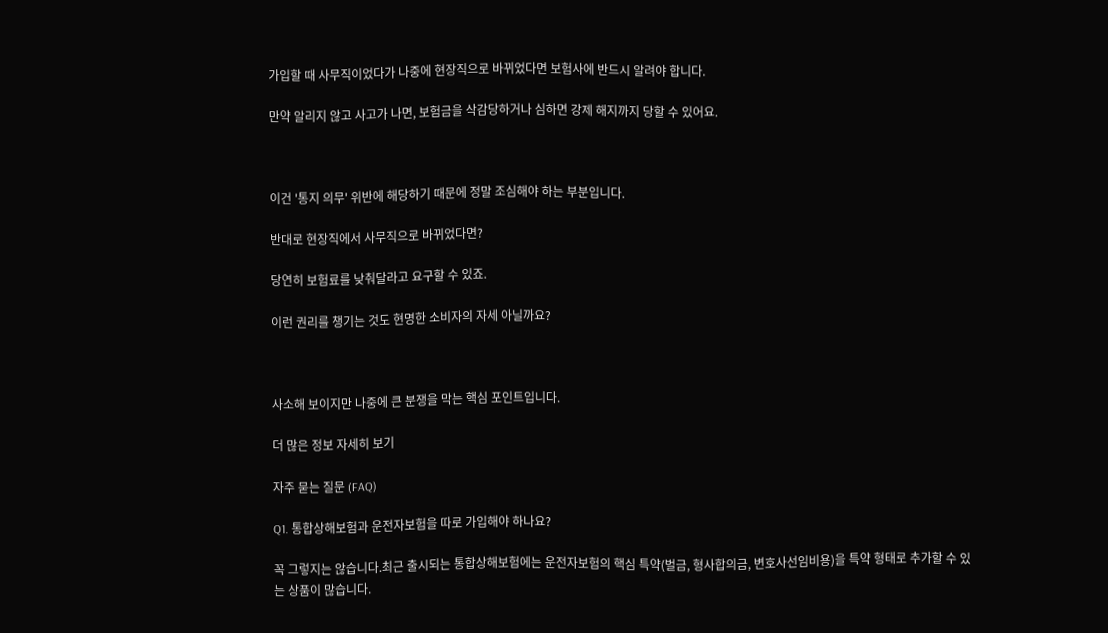가입할 때 사무직이었다가 나중에 현장직으로 바뀌었다면 보험사에 반드시 알려야 합니다.

만약 알리지 않고 사고가 나면, 보험금을 삭감당하거나 심하면 강제 해지까지 당할 수 있어요.



이건 '통지 의무' 위반에 해당하기 때문에 정말 조심해야 하는 부분입니다.

반대로 현장직에서 사무직으로 바뀌었다면?

당연히 보험료를 낮춰달라고 요구할 수 있죠.

이런 권리를 챙기는 것도 현명한 소비자의 자세 아닐까요?



사소해 보이지만 나중에 큰 분쟁을 막는 핵심 포인트입니다.

더 많은 정보 자세히 보기

자주 묻는 질문 (FAQ)

Q1. 통합상해보험과 운전자보험을 따로 가입해야 하나요?

꼭 그렇지는 않습니다.최근 출시되는 통합상해보험에는 운전자보험의 핵심 특약(벌금, 형사합의금, 변호사선임비용)을 특약 형태로 추가할 수 있는 상품이 많습니다.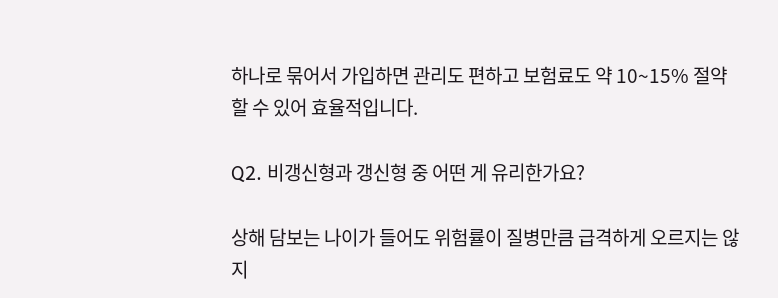하나로 묶어서 가입하면 관리도 편하고 보험료도 약 10~15% 절약할 수 있어 효율적입니다.

Q2. 비갱신형과 갱신형 중 어떤 게 유리한가요?

상해 담보는 나이가 들어도 위험률이 질병만큼 급격하게 오르지는 않지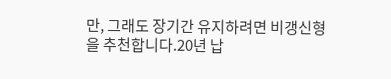만, 그래도 장기간 유지하려면 비갱신형을 추천합니다.20년 납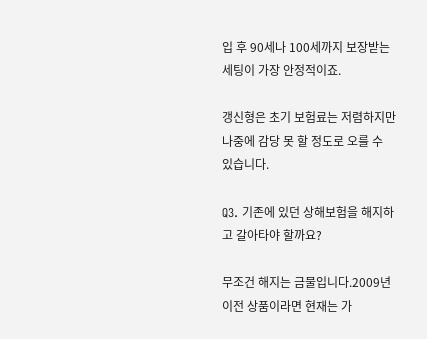입 후 90세나 100세까지 보장받는 세팅이 가장 안정적이죠.

갱신형은 초기 보험료는 저렴하지만 나중에 감당 못 할 정도로 오를 수 있습니다.

Q3. 기존에 있던 상해보험을 해지하고 갈아타야 할까요?

무조건 해지는 금물입니다.2009년 이전 상품이라면 현재는 가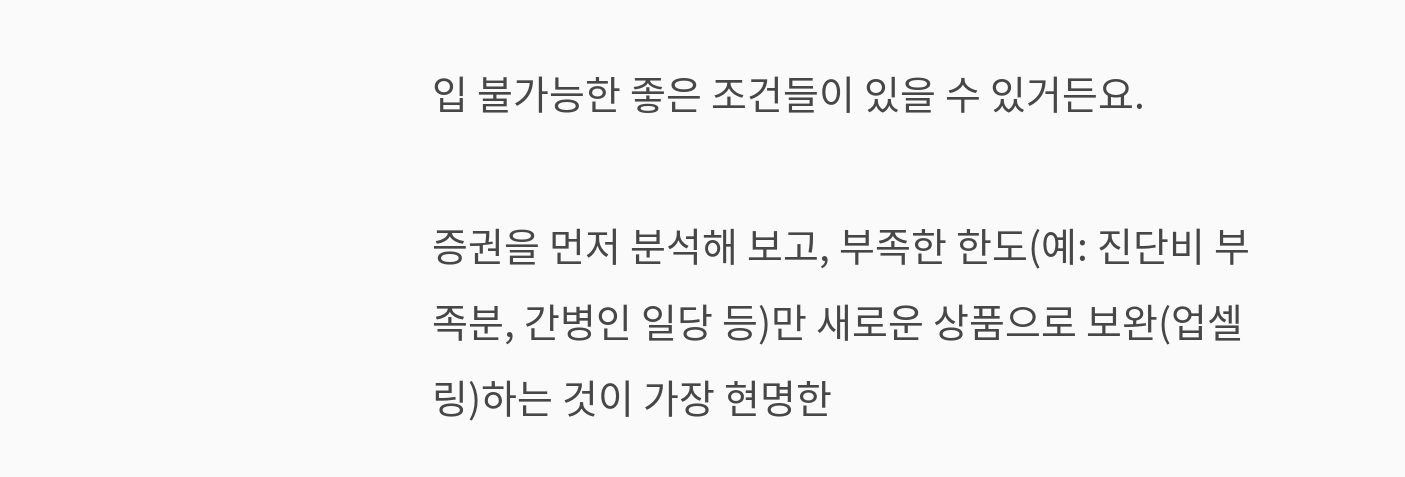입 불가능한 좋은 조건들이 있을 수 있거든요.

증권을 먼저 분석해 보고, 부족한 한도(예: 진단비 부족분, 간병인 일당 등)만 새로운 상품으로 보완(업셀링)하는 것이 가장 현명한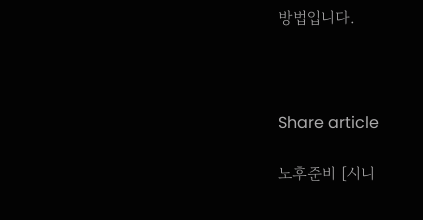방법입니다.



Share article

노후준비 [시니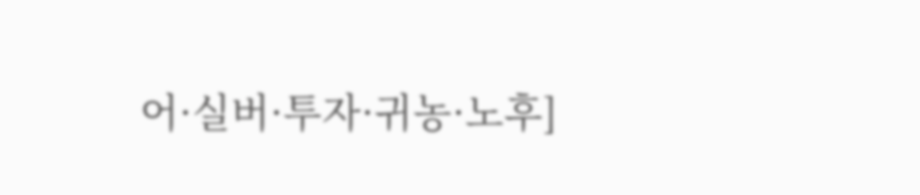어·실버·투자·귀농·노후]